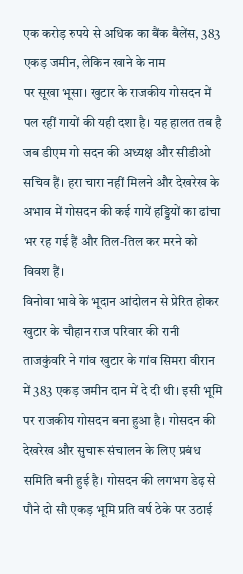एक करोड़ रुपये से अधिक का बैंक बैलेंस, 383 एकड़ जमीन, लेकिन खाने के नाम
पर सूखा भूसा। खुटार के राजकीय गोसदन में पल रहीं गायों की यही दशा है। यह हालत तब है जब डीएम गो सदन की अध्यक्ष और सीडीओ सचिव हैं। हरा चारा नहीं मिलने और देखरेख के अभाव में गोसदन की कई गायें हड्डियों का ढांचा भर रह गई हैं और तिल-तिल कर मरने को विवश हैं।
विनोवा भावे के भूदान आंदोलन से प्रेरित होकर खुटार के चौहान राज परिवार की रानी ताजकुंवरि ने गांव खुटार के गांव सिमरा वीरान में 383 एकड़ जमीन दान में दे दी थी। इसी भूमि पर राजकीय गोसदन बना हुआ है। गोसदन की देखरेख और सुचारू संचालन के लिए प्रबंध समिति बनी हुई है। गोसदन की लगभग डेढ़ से पौने दो सौ एकड़ भूमि प्रति वर्ष ठेके पर उठाई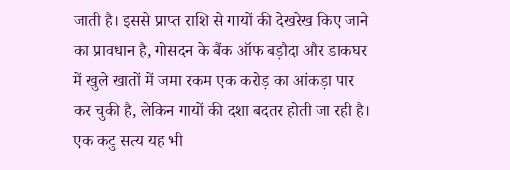जाती है। इससे प्राप्त राशि से गायों की देखरेख किए जाने का प्रावधान है, गोसदन के बैंक ऑफ बड़ौदा और डाकघर में खुले खातों में जमा रकम एक करोड़ का आंकड़ा पार कर चुकी है, लेकिन गायों की दशा बदतर होती जा रही है।
एक कटु सत्य यह भी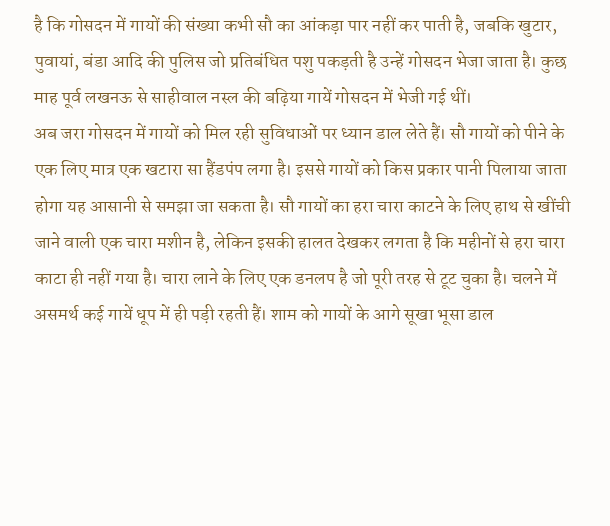है कि गोसदन में गायों की संख्या कभी सौ का आंकड़ा पार नहीं कर पाती है, जबकि खुटार, पुवायां, बंडा आदि की पुलिस जो प्रतिबंधित पशु पकड़ती है उन्हें गोसदन भेजा जाता है। कुछ माह पूर्व लखनऊ से साहीवाल नस्ल की बढ़िया गायें गोसदन में भेजी गई थीं।
अब जरा गोसदन में गायों को मिल रही सुविधाओं पर ध्यान डाल लेते हैं। सौ गायों को पीने के एक लिए मात्र एक खटारा सा हैंडपंप लगा है। इससे गायों को किस प्रकार पानी पिलाया जाता होगा यह आसानी से समझा जा सकता है। सौ गायों का हरा चारा काटने के लिए हाथ से खींची जाने वाली एक चारा मशीन है, लेकिन इसकी हालत देखकर लगता है कि महीनों से हरा चारा काटा ही नहीं गया है। चारा लाने के लिए एक डनलप है जो पूरी तरह से टूट चुका है। चलने में असमर्थ कई गायें धूप में ही पड़ी रहती हैं। शाम को गायों के आगे सूखा भूसा डाल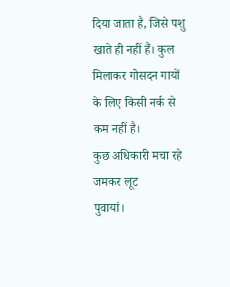दिया जाता है, जिसे पशु खाते ही नहीं हैं। कुल मिलाकर गोसदन गायों के लिए किसी नर्क से कम नहीं है।
कुछ अधिकारी मचा रहे जमकर लूट
पुवायां।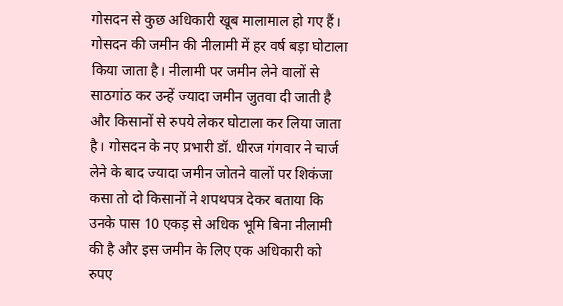गोसदन से कुछ अधिकारी खूब मालामाल हो गए हैं। गोसदन की जमीन की नीलामी में हर वर्ष बड़ा घोटाला किया जाता है। नीलामी पर जमीन लेने वालों से साठगांठ कर उन्हें ज्यादा जमीन जुतवा दी जाती है और किसानों से रुपये लेकर घोटाला कर लिया जाता है। गोसदन के नए प्रभारी डॉ. धीरज गंगवार ने चार्ज लेने के बाद ज्यादा जमीन जोतने वालों पर शिकंजा कसा तो दो किसानों ने शपथपत्र देकर बताया कि उनके पास 10 एकड़ से अधिक भूमि बिना नीलामी की है और इस जमीन के लिए एक अधिकारी को रुपए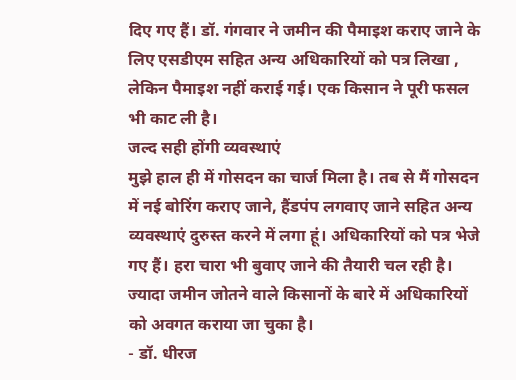दिए गए हैं। डॉ. गंगवार ने जमीन की पैमाइश कराए जाने के लिए एसडीएम सहित अन्य अधिकारियों को पत्र लिखा , लेकिन पैमाइश नहीं कराई गई। एक किसान ने पूरी फसल भी काट ली है।
जल्द सही होंगी व्यवस्थाएं
मुझे हाल ही में गोसदन का चार्ज मिला है। तब से मैं गोसदन में नई बोरिंग कराए जाने, हैंडपंप लगवाए जाने सहित अन्य व्यवस्थाएं दुरुस्त करने में लगा हूं। अधिकारियों को पत्र भेजे गए हैं। हरा चारा भी बुवाए जाने की तैयारी चल रही है। ज्यादा जमीन जोतने वाले किसानों के बारे में अधिकारियों को अवगत कराया जा चुका है।
- डॉ. धीरज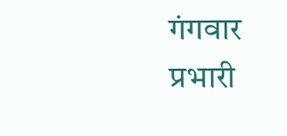गंगवार प्रभारी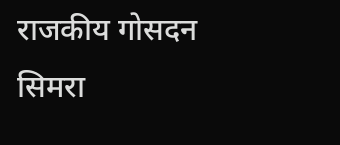राजकीय गोसदन सिमरा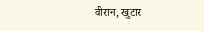वीरान, खुटार